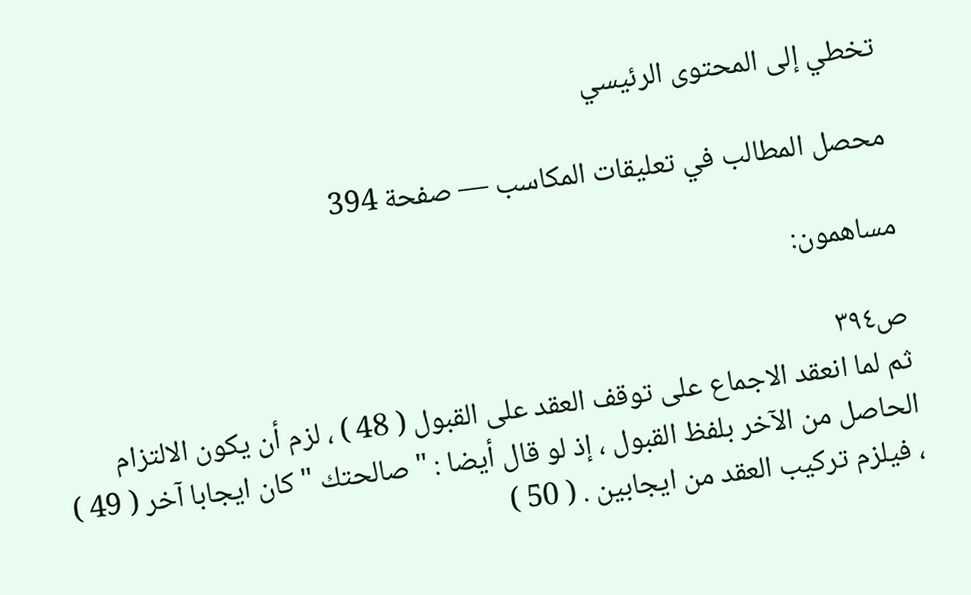تخطي إلى المحتوى الرئيسي

محصل المطالب في تعليقات المكاسب — صفحة 394

مساهمون:

ص٣٩٤
ثم لما انعقد الاجماع على توقف العقد على القبول ( 48 ) ، لزم أن يكون الالتزام الحاصل من الآخر بلفظ القبول ، إذ لو قال أيضا : " صالحتك " كان ايجابا آخر ( 49 ) ، فيلزم تركيب العقد من ايجابين . ( 50 )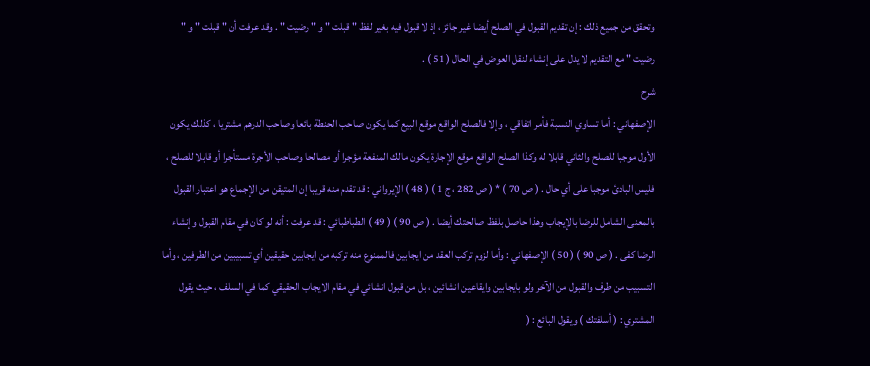وتحقق من جميع ذلك : إن تقديم القبول في الصلح أيضا غير جائز ، إذ لا قبول فيه بغير لفظ " قبلت " و " رضيت " . وقد عرفت أن " قبلت " و " رضيت " مع التقديم لا يدل على إنشاء لنقل العوض في الحال ( 51 ) .
شرح
الإصفهاني : أما تساوي النسبة فأمر اتفاقي ، وإلا فالصلح الواقع موقع البيع كما يكون صاحب الحنطة بائعا وصاحب الدرهم مشتريا ، كذلك يكون الأول موجبا للصلح والثاني قابلا له وكذا الصلح الواقع موقع الإجارة يكون مالك المنفعة مؤجرا أو مصالحا وصاحب الأجرة مستأجرا أو قابلا للصلح ، فليس البادئ موجبا على أي حال . ( ص 70 ) * ( ص 282 ، ج 1 ) ( 48 ) الإيرواني : قد تقدم منه قريبا إن المتيقن من الإجماع هو اعتبار القبول بالمعنى الشامل للرضا بالإيجاب وهذا حاصل بلفظ صالحتك أيضا . ( ص 90 ) ( 49 ) الطباطبائي : قد عرفت : أنه لو كان في مقام القبول وإنشاء الرضا كفى . ( ص 90 ) ( 50 ) الإصفهاني : وأما لزوم تركب العقد من ايجابين فالممنوع منه تركبه من ايجابين حقيقين أي تسبيبين من الطرفين ، وأما التسبيب من طرف والقبول من الآخر ولو بايجابين وايقاعين انشائين ، بل من قبول انشائي في مقام الايجاب الحقيقي كما في السلف ، حيث يقول المشتري : ( أسلفتك ) ويقول البائع : (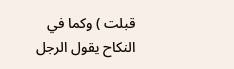قبلت ) وكما في النكاح يقول الرجل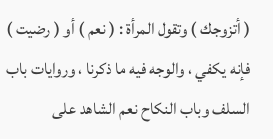( أتزوجك ) وتقول المرأة : ( نعم ) أو ( رضيت ) فإنه يكفي ، والوجه فيه ما ذكرنا ، وروايات باب السلف وباب النكاح نعم الشاهد على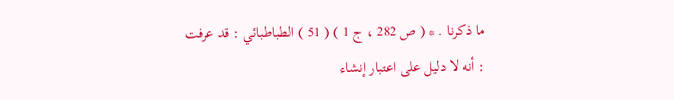ما ذكرنا . * ( ص 282 ، ج 1 ) ( 51 ) الطباطبائي : قد عرفت : أنه لا دليل على اعتبار إنشاء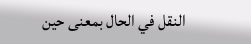النقل في الحال بمعنى حين